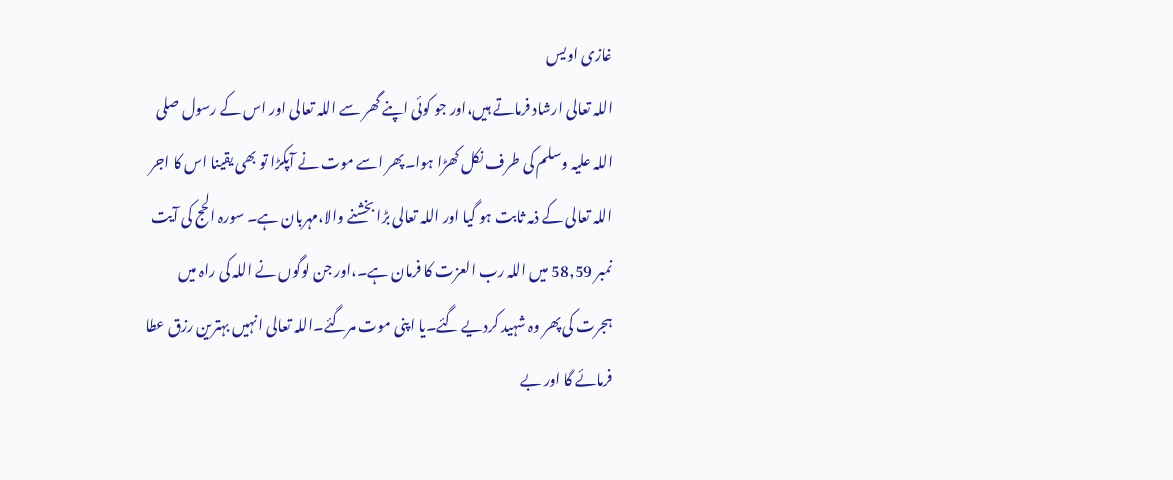غازی اویس
اللہ تعالی ارشاد فرماتے ہیں،اور جو کوئی اپنے گھر سے اللہ تعالی اور اس کے رسول صلی اللہ علیہ وسلم کی طرف نکل کھڑا ہوا۔پھر اسے موت نے آپکڑا تو بھی یقینا اس کا اجر اللہ تعالی کے ذمہ ثابت ہو گیا اور اللہ تعالی بڑا بخشنے والا،مہربان ہے۔ سورہ الحج کی آیت نمبر 58,59 میں اللہ رب العزت کا فرمان ہے۔،اور جن لوگوں نے اللہ کی راہ میں ہجرت کی پھر وہ شہید کردیے گئے۔یا اپنی موت مرگئے۔اللہ تعالی انہیں بہترین رزق عطا فرمائے گا اور بے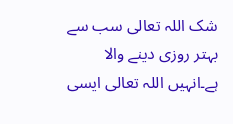شک اللہ تعالی سب سے بہتر روزی دینے والا ہے۔انہیں اللہ تعالی ایسی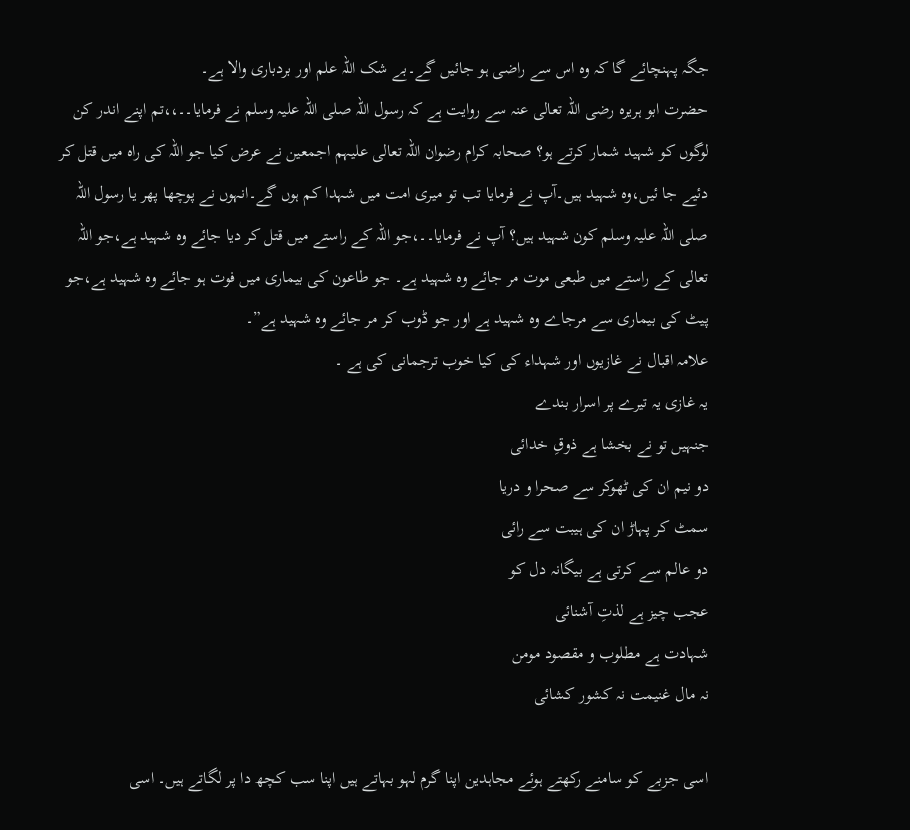جگہ پہنچائے گا کہ وہ اس سے راضی ہو جائیں گے۔بے شک اللہ علم اور بردباری والا ہے۔
حضرت ابو ہریرہ رضی اللہ تعالی عنہ سے روایت ہے کہ رسول اللہ صلی اللہ علیہ وسلم نے فرمایا۔۔،،تم اپنے اندر کن لوگوں کو شہید شمار کرتے ہو؟ صحابہ کرام رضوان اللہ تعالی علیہم اجمعین نے عرض کیا جو اللہ کی راہ میں قتل کر دئیے جا ئیں،وہ شہید ہیں۔آپ نے فرمایا تب تو میری امت میں شہدا کم ہوں گے۔انہوں نے پوچھا پھر یا رسول اللہ صلی اللہ علیہ وسلم کون شہید ہیں؟ آپ نے فرمایا۔۔،جو اللہ کے راستے میں قتل کر دیا جائے وہ شہید ہے،جو اللہ تعالی کے راستے میں طبعی موت مر جائے وہ شہید ہے۔ جو طاعون کی بیماری میں فوت ہو جائے وہ شہید ہے،جو پیٹ کی بیماری سے مرجاے وہ شہید ہے اور جو ڈوب کر مر جائے وہ شہید ہے”۔
علامہ اقبال نے غازیوں اور شہداء کی کیا خوب ترجمانی کی ہے ۔
یہ غازی یہ تیرے پر اسرار بندے
جنہیں تو نے بخشا ہے ذوقِ خدائی
دو نیم ان کی ٹھوکر سے صحرا و دریا
سمٹ کر پہاڑ ان کی ہیبت سے رائی
دو عالم سے کرتی ہے بیگانہ دل کو
عجب چیز ہے لذتِ آشنائی
شہادت ہے مطلوب و مقصود مومن
نہ مال غنیمت نہ کشور کشائی

اسی جزبے کو سامنے رکھتے ہوئے مجاہدین اپنا گرم لہو بہاتے ہیں اپنا سب کچھ دا پر لگاتے ہیں۔ اسی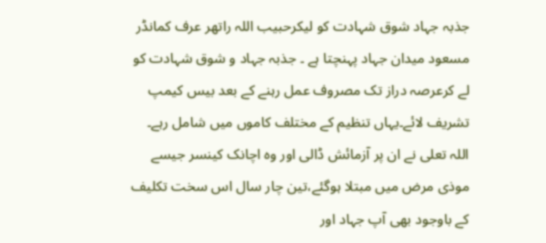جذبہ جہاد شوق شہادت کو لیکرحبیب اللہ راتھر عرف کمانڈر مسعود میدان جہاد پہنچتا ہے ۔ جذبہ جہاد و شوق شہادت کو لے کرعرصہ دراز تک مصروف عمل رہنے کے بعد بیس کیمپ تشریف لائے۔یہاں تنظیم کے مختلف کاموں میں شامل رہے۔ اللہ تعلی نے ان پر آزمائش ڈالی اور وہ اچانک کینسر جیسے موذی مرض میں مبتلا ہوگئے،تین چار سال اس سخت تکلیف کے باوجود بھی آپ جہاد اور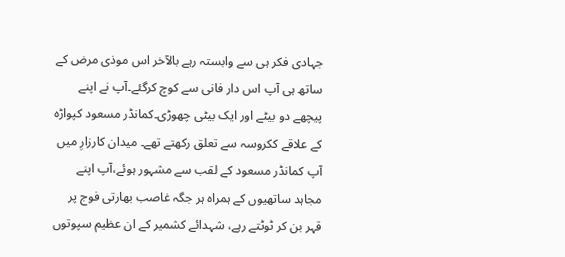جہادی فکر ہی سے وابستہ رہے بالآخر اس موذی مرض کے ساتھ ہی آپ اس دار فانی سے کوچ کرگئے۔آپ نے اپنے پیچھے دو بیٹے اور ایک بیٹی چھوڑی۔کمانڈر مسعود کپواڑہ کے علاقے ککروسہ سے تعلق رکھتے تھے۔ میدان کارزارِ میں آپ کمانڈر مسعود کے لقب سے مشہور ہوئے،آپ اپنے مجاہد ساتھیوں کے ہمراہ ہر جگہ غاصب بھارتی فوج پر قہر بن کر ٹوٹتے رہے، شہدائے کشمیر کے ان عظیم سپوتوں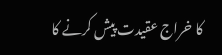کا خراج عقیدت پیش کرنے کا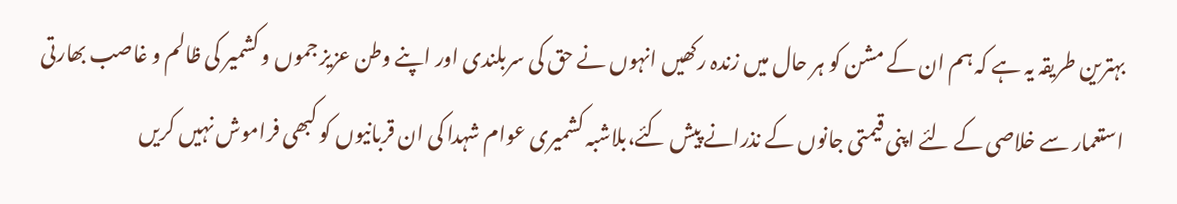بہترین طریقہ یہ ہے کہ ہم ان کے مشن کو ہر حال میں زندہ رکھیں انہوں نے حق کی سربلندی اور اپنے وطن عزیز جموں و کشمیر کی ظالم و غاصب بھارتی استعمار سے خلاصی کے لئے اپنی قیمتی جانوں کے نذرانے پیش کئے،بلاشبہ کشمیری عوام شہدا کی ان قربانیوں کو کبھی فراموش نہیں کریں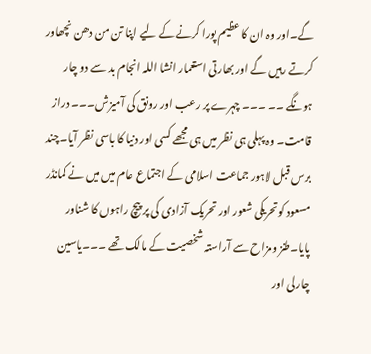گے۔اور وہ ان کا عظیم پورا کرنے کے لیے اپنا تن من دھن نچھاور کرتے رہیں گے اور بھارتی استعمار انشا اللہ انجام بد سے دو چار ہونگے ۔۔ ۔۔۔ چہرے پر رعب اور رونق کی آمیزش۔۔۔ دراز قامت۔ وہ پہلی ہی نظر میں ہی مجھے کسی اور دنیا کا باسی نظر آیا۔چند برس قبل لاہور جماعت اسلامی کے اجتماع عام میں میں نے کمانڈر مسعود کوتحریکی شعور اور تحریک آزادی کی پر پیچ راہوں کا شناور پایا۔طنز ومزاح سے آراستہ شخصیت کے مالک تھے ۔۔۔یاسین چارلی اور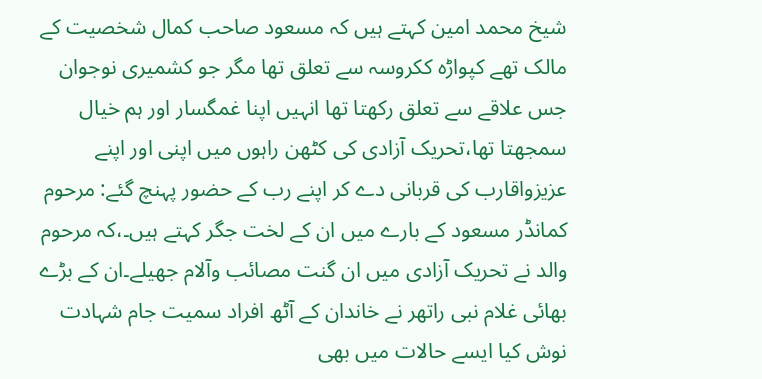شیخ محمد امین کہتے ہیں کہ مسعود صاحب کمال شخصیت کے مالک تھے کپواڑہ ککروسہ سے تعلق تھا مگر جو کشمیری نوجوان جس علاقے سے تعلق رکھتا تھا انہیں اپنا غمگسار اور ہم خیال سمجھتا تھا،تحریک آزادی کی کٹھن راہوں میں اپنی اور اپنے عزیزواقارب کی قربانی دے کر اپنے رب کے حضور پہنچ گئے: مرحوم کمانڈر مسعود کے بارے میں ان کے لخت جگر کہتے ہیں۔،کہ مرحوم والد نے تحریک آزادی میں ان گنت مصائب وآلام جھیلے۔ان کے بڑے بھائی غلام نبی راتھر نے خاندان کے آٹھ افراد سمیت جام شہادت نوش کیا ایسے حالات میں بھی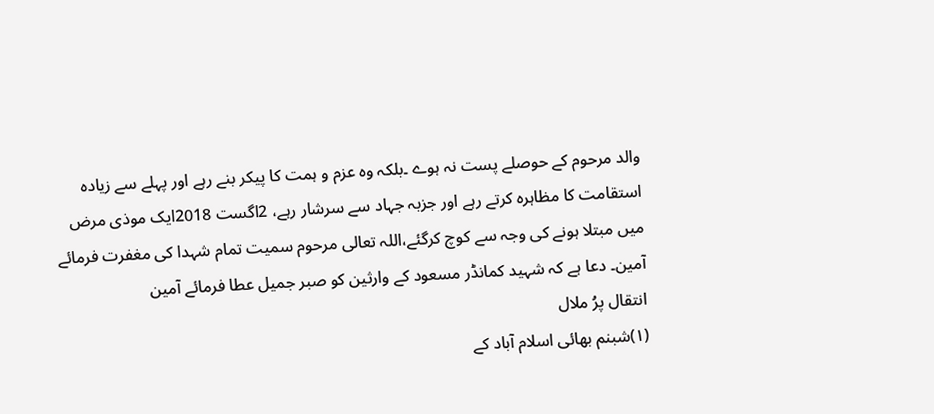والد مرحوم کے حوصلے پست نہ ہوے ۔بلکہ وہ عزم و ہمت کا پیکر بنے رہے اور پہلے سے زیادہ استقامت کا مظاہرہ کرتے رہے اور جزبہ جہاد سے سرشار رہے، 2اگست 2018ایک موذی مرض میں مبتلا ہونے کی وجہ سے کوچ کرگئے،اللہ تعالی مرحوم سمیت تمام شہدا کی مغفرت فرمائے آمین۔ دعا ہے کہ شہید کمانڈر مسعود کے وارثین کو صبر جمیل عطا فرمائے آمین
انتقال پرُ ملال
(۱)شبنم بھائی اسلام آباد کے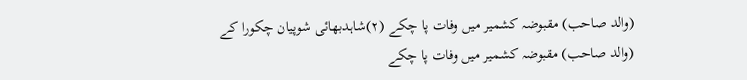(والد صاحب) مقبوضہ کشمیر میں وفات پا چکے (۲)شاہدبھائی شوپیان چکورا کے (والد صاحب) مقبوضہ کشمیر میں وفات پا چکے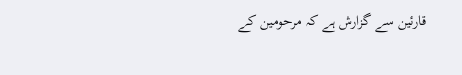قارئین سے گزارش ہے کہ مرحومین کے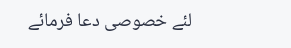لئے خصوصی دعا فرمائے